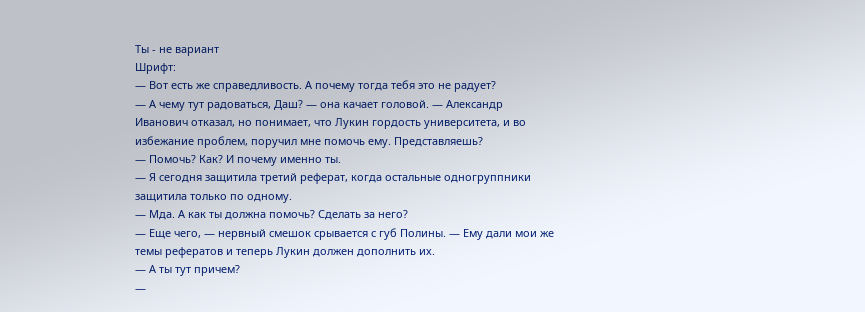Ты - не вариант
Шрифт:
— Вот есть же справедливость. А почему тогда тебя это не радует?
— А чему тут радоваться, Даш? — она качает головой. — Александр Иванович отказал, но понимает, что Лукин гордость университета, и во избежание проблем, поручил мне помочь ему. Представляешь?
— Помочь? Как? И почему именно ты.
— Я сегодня защитила третий реферат, когда остальные одногруппники защитила только по одному.
— Мда. А как ты должна помочь? Сделать за него?
— Еще чего, — нервный смешок срывается с губ Полины. — Ему дали мои же темы рефератов и теперь Лукин должен дополнить их.
— А ты тут причем?
—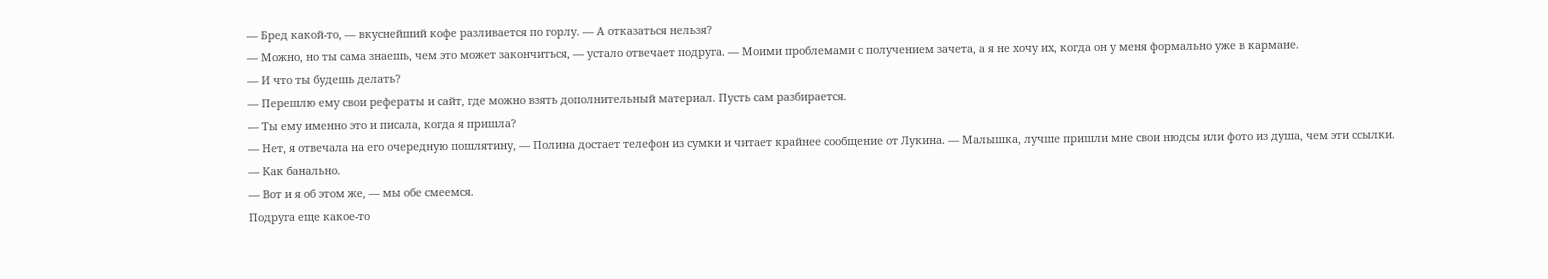— Бред какой-то, — вкуснейший кофе разливается по горлу. — А отказаться нельзя?
— Можно, но ты сама знаешь, чем это может закончиться, — устало отвечает подруга. — Моими проблемами с получением зачета, а я не хочу их, когда он у меня формально уже в кармане.
— И что ты будешь делать?
— Перешлю ему свои рефераты и сайт, где можно взять дополнительный материал. Пусть сам разбирается.
— Ты ему именно это и писала, когда я пришла?
— Нет, я отвечала на его очередную пошлятину, — Полина достает телефон из сумки и читает крайнее сообщение от Лукина. — Малышка, лучше пришли мне свои нюдсы или фото из душа, чем эти ссылки.
— Как банально.
— Вот и я об этом же, — мы обе смеемся.
Подруга еще какое-то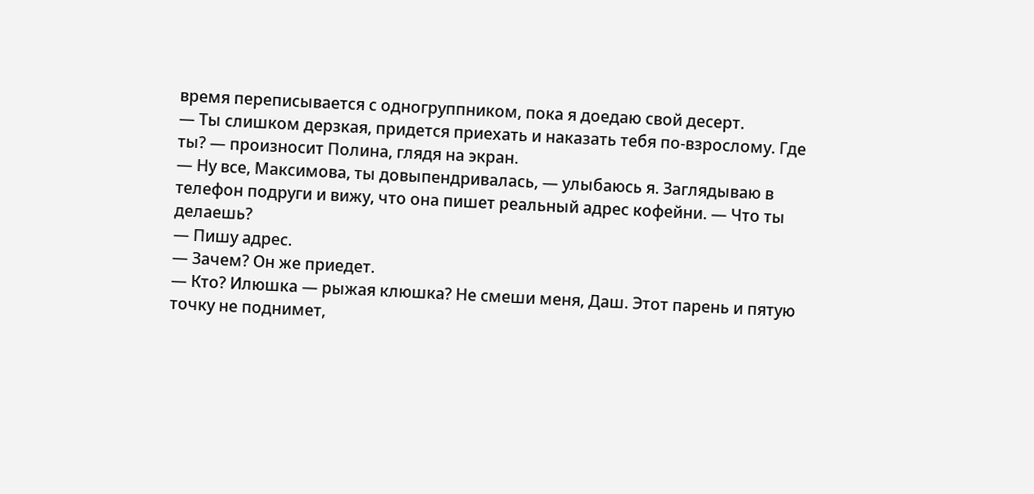время переписывается с одногруппником, пока я доедаю свой десерт.
— Ты слишком дерзкая, придется приехать и наказать тебя по-взрослому. Где ты? — произносит Полина, глядя на экран.
— Ну все, Максимова, ты довыпендривалась, — улыбаюсь я. Заглядываю в телефон подруги и вижу, что она пишет реальный адрес кофейни. — Что ты делаешь?
— Пишу адрес.
— Зачем? Он же приедет.
— Кто? Илюшка — рыжая клюшка? Не смеши меня, Даш. Этот парень и пятую точку не поднимет,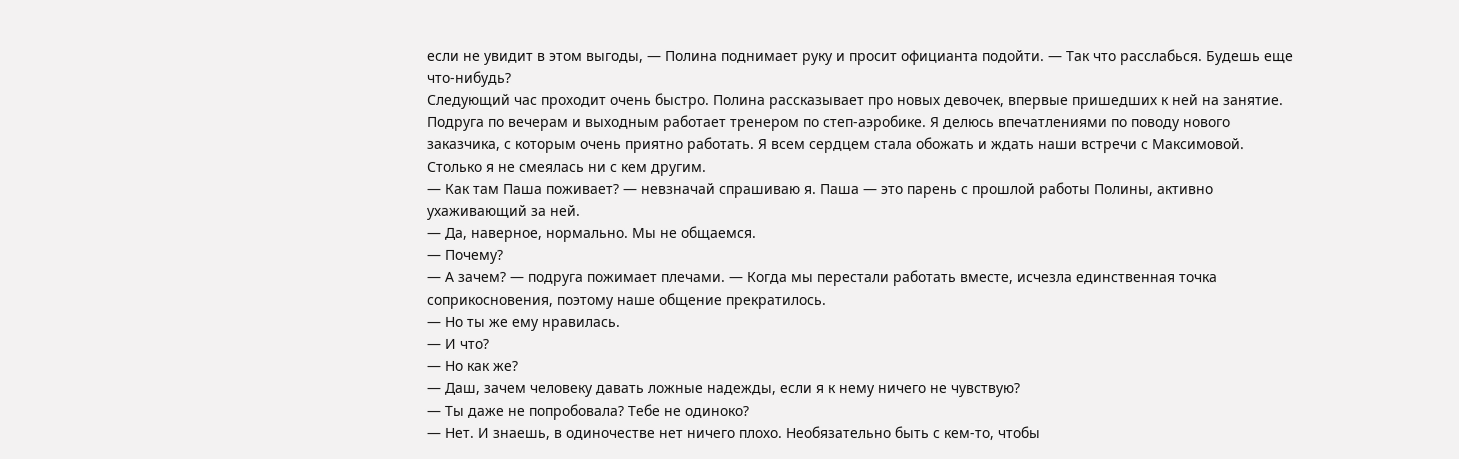если не увидит в этом выгоды, — Полина поднимает руку и просит официанта подойти. — Так что расслабься. Будешь еще что-нибудь?
Следующий час проходит очень быстро. Полина рассказывает про новых девочек, впервые пришедших к ней на занятие. Подруга по вечерам и выходным работает тренером по степ-аэробике. Я делюсь впечатлениями по поводу нового заказчика, с которым очень приятно работать. Я всем сердцем стала обожать и ждать наши встречи с Максимовой. Столько я не смеялась ни с кем другим.
— Как там Паша поживает? — невзначай спрашиваю я. Паша — это парень с прошлой работы Полины, активно ухаживающий за ней.
— Да, наверное, нормально. Мы не общаемся.
— Почему?
— А зачем? — подруга пожимает плечами. — Когда мы перестали работать вместе, исчезла единственная точка соприкосновения, поэтому наше общение прекратилось.
— Но ты же ему нравилась.
— И что?
— Но как же?
— Даш, зачем человеку давать ложные надежды, если я к нему ничего не чувствую?
— Ты даже не попробовала? Тебе не одиноко?
— Нет. И знаешь, в одиночестве нет ничего плохо. Необязательно быть с кем-то, чтобы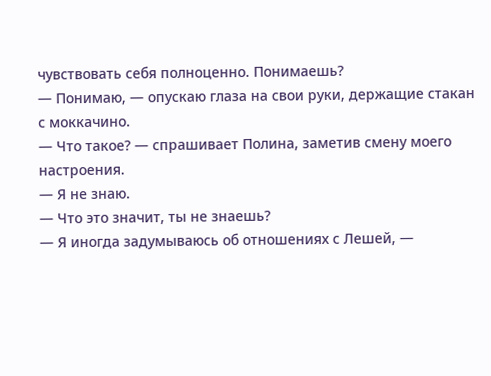чувствовать себя полноценно. Понимаешь?
— Понимаю, — опускаю глаза на свои руки, держащие стакан с моккачино.
— Что такое? — спрашивает Полина, заметив смену моего настроения.
— Я не знаю.
— Что это значит, ты не знаешь?
— Я иногда задумываюсь об отношениях с Лешей, —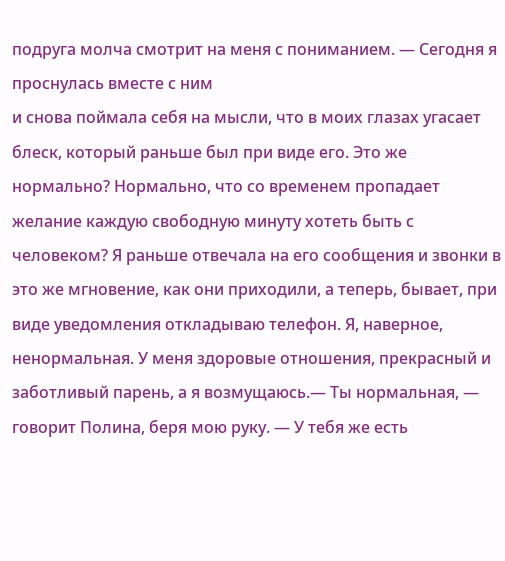подруга молча смотрит на меня с пониманием. — Сегодня я проснулась вместе с ним
и снова поймала себя на мысли, что в моих глазах угасает блеск, который раньше был при виде его. Это же нормально? Нормально, что со временем пропадает желание каждую свободную минуту хотеть быть с человеком? Я раньше отвечала на его сообщения и звонки в это же мгновение, как они приходили, а теперь, бывает, при виде уведомления откладываю телефон. Я, наверное, ненормальная. У меня здоровые отношения, прекрасный и заботливый парень, а я возмущаюсь.— Ты нормальная, — говорит Полина, беря мою руку. — У тебя же есть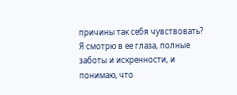причины так себя чувствовать?
Я смотрю в ее глаза, полные заботы и искренности, и понимаю, что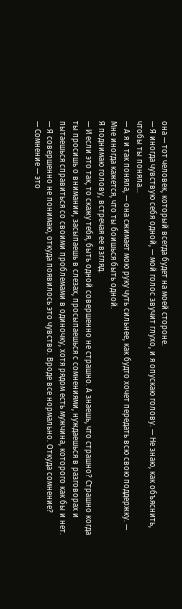она — тот человек, который всегда будет на моей стороне.
— Я иногда чувствую себя одной, — мой голос звучит глухо, и я опускаю голову. — Не знаю, как объяснить, чтобы ты поняла…
— А я и так поняла, — она сжимает мою руку чуть сильнее, как будто хочет передать всю свою поддержку. — Мне иногда кажется, что ты боишься быть одной.
Я поднимаю голову, встречая ее взгляд.
— И если это так, то скажу тебя, быть одной совершенно не страшно. А знаешь, что страшно? Страшно когда ты просишь о внимании, засыпаешь в слезах, просыпаешься с сомнениями, нуждаешься в разговорах и пытаешься справиться со своими проблемами в одиночку, хотя рядом есть мужчина, которого как бы и нет.
— Я совершенно не понимаю, откуда появилось это чувство. Вроде все нормально. Откуда сомнение?
— Сомнение — это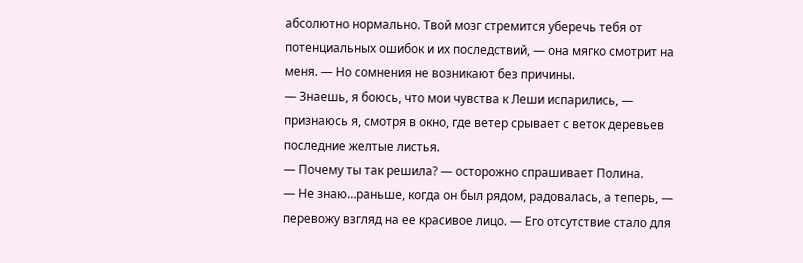абсолютно нормально. Твой мозг стремится уберечь тебя от потенциальных ошибок и их последствий, — она мягко смотрит на меня. — Но сомнения не возникают без причины.
— Знаешь, я боюсь, что мои чувства к Леши испарились, — признаюсь я, смотря в окно, где ветер срывает с веток деревьев последние желтые листья.
— Почему ты так решила? — осторожно спрашивает Полина.
— Не знаю…раньше, когда он был рядом, радовалась, а теперь, — перевожу взгляд на ее красивое лицо. — Его отсутствие стало для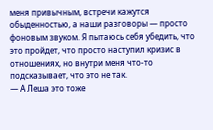меня привычным, встречи кажутся обыденностью, а наши разговоры — просто фоновым звуком. Я пытаюсь себя убедить, что это пройдет, что просто наступил кризис в отношениях, но внутри меня что-то подсказывает, что это не так.
— А Леша это тоже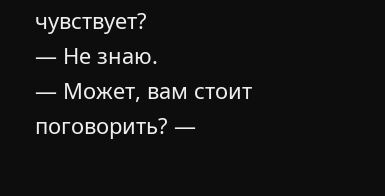чувствует?
— Не знаю.
— Может, вам стоит поговорить? —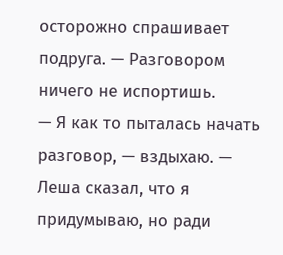осторожно спрашивает подруга. — Разговором ничего не испортишь.
— Я как то пыталась начать разговор, — вздыхаю. — Леша сказал, что я придумываю, но ради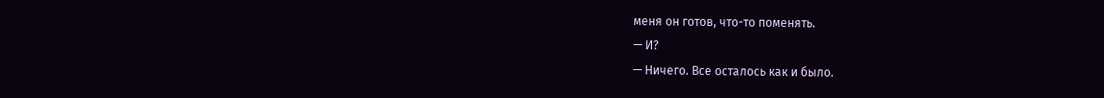меня он готов, что-то поменять.
— И?
— Ничего. Все осталось как и было.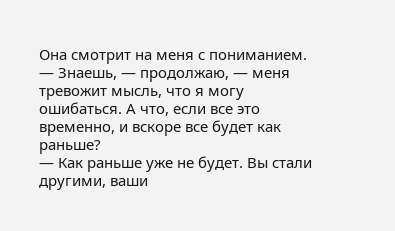Она смотрит на меня с пониманием.
— Знаешь, — продолжаю, — меня тревожит мысль, что я могу ошибаться. А что, если все это временно, и вскоре все будет как раньше?
— Как раньше уже не будет. Вы стали другими, ваши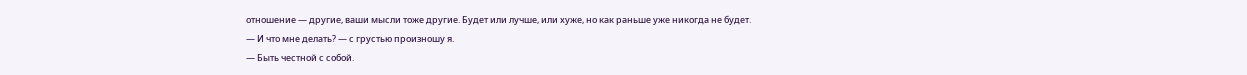отношение — другие, ваши мысли тоже другие. Будет или лучше, или хуже, но как раньше уже никогда не будет.
— И что мне делать? — с грустью произношу я.
— Быть честной с собой.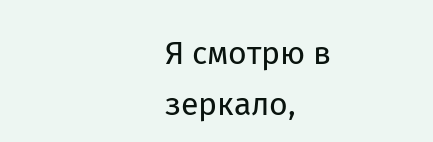Я смотрю в зеркало,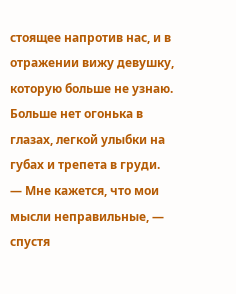стоящее напротив нас, и в отражении вижу девушку, которую больше не узнаю. Больше нет огонька в глазах, легкой улыбки на губах и трепета в груди.
— Мне кажется, что мои мысли неправильные, — спустя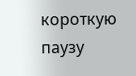короткую паузу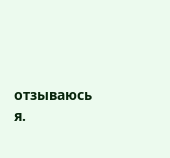отзываюсь я.